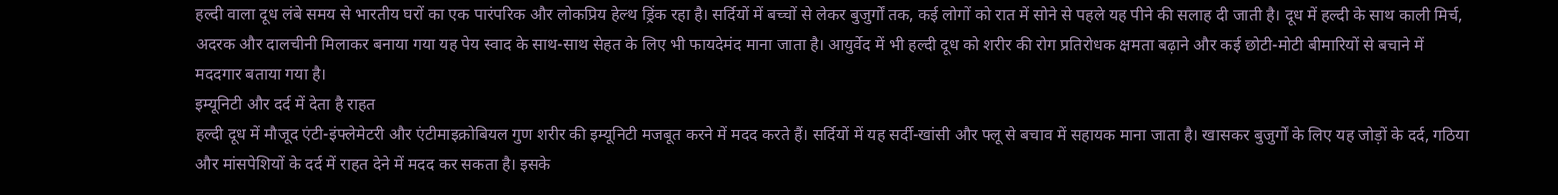हल्दी वाला दूध लंबे समय से भारतीय घरों का एक पारंपरिक और लोकप्रिय हेल्थ ड्रिंक रहा है। सर्दियों में बच्चों से लेकर बुजुर्गों तक, कई लोगों को रात में सोने से पहले यह पीने की सलाह दी जाती है। दूध में हल्दी के साथ काली मिर्च, अदरक और दालचीनी मिलाकर बनाया गया यह पेय स्वाद के साथ-साथ सेहत के लिए भी फायदेमंद माना जाता है। आयुर्वेद में भी हल्दी दूध को शरीर की रोग प्रतिरोधक क्षमता बढ़ाने और कई छोटी-मोटी बीमारियों से बचाने में मददगार बताया गया है।
इम्यूनिटी और दर्द में देता है राहत
हल्दी दूध में मौजूद एंटी-इंफ्लेमेटरी और एंटीमाइक्रोबियल गुण शरीर की इम्यूनिटी मजबूत करने में मदद करते हैं। सर्दियों में यह सर्दी-खांसी और फ्लू से बचाव में सहायक माना जाता है। खासकर बुजुर्गों के लिए यह जोड़ों के दर्द, गठिया और मांसपेशियों के दर्द में राहत देने में मदद कर सकता है। इसके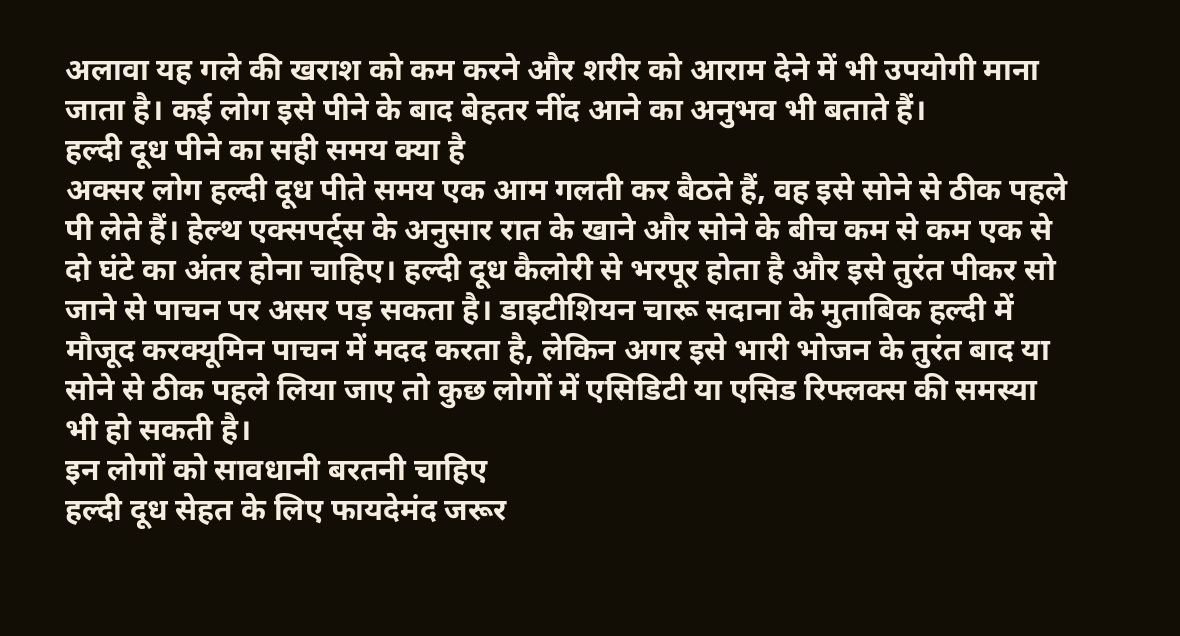अलावा यह गले की खराश को कम करने और शरीर को आराम देने में भी उपयोगी माना जाता है। कई लोग इसे पीने के बाद बेहतर नींद आने का अनुभव भी बताते हैं।
हल्दी दूध पीने का सही समय क्या है
अक्सर लोग हल्दी दूध पीते समय एक आम गलती कर बैठते हैं, वह इसे सोने से ठीक पहले पी लेते हैं। हेल्थ एक्सपर्ट्स के अनुसार रात के खाने और सोने के बीच कम से कम एक से दो घंटे का अंतर होना चाहिए। हल्दी दूध कैलोरी से भरपूर होता है और इसे तुरंत पीकर सो जाने से पाचन पर असर पड़ सकता है। डाइटीशियन चारू सदाना के मुताबिक हल्दी में मौजूद करक्यूमिन पाचन में मदद करता है, लेकिन अगर इसे भारी भोजन के तुरंत बाद या सोने से ठीक पहले लिया जाए तो कुछ लोगों में एसिडिटी या एसिड रिफ्लक्स की समस्या भी हो सकती है।
इन लोगों को सावधानी बरतनी चाहिए
हल्दी दूध सेहत के लिए फायदेमंद जरूर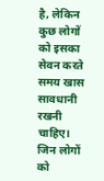है, लेकिन कुछ लोगों को इसका सेवन करते समय खास सावधानी रखनी चाहिए। जिन लोगों को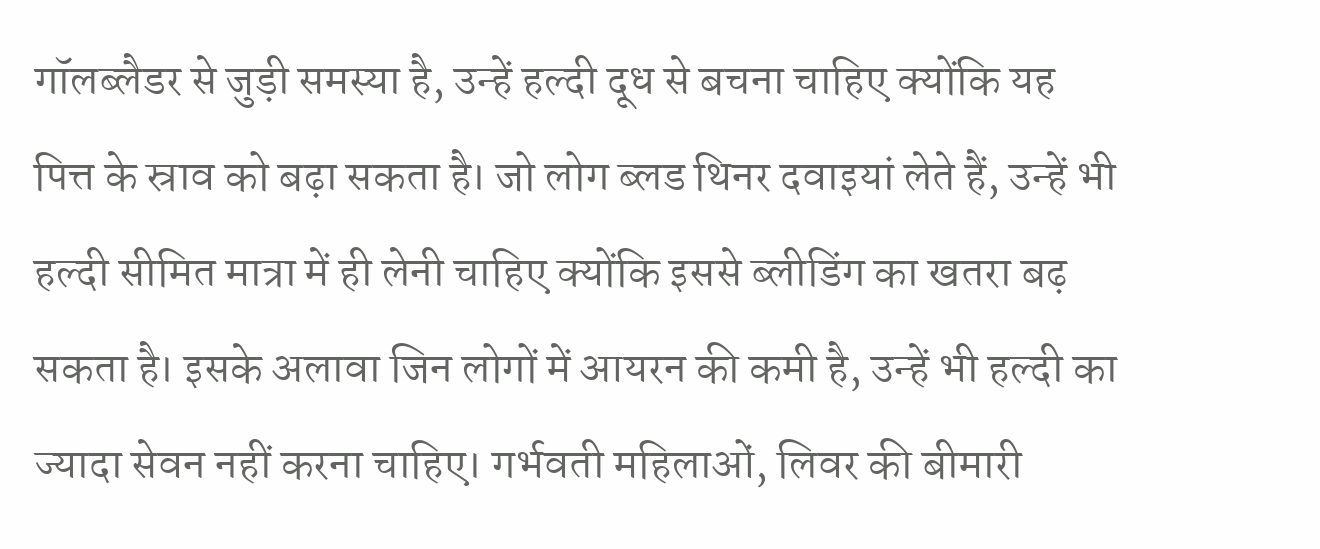गॉलब्लैडर से जुड़ी समस्या है, उन्हें हल्दी दूध से बचना चाहिए क्योंकि यह पित्त के स्राव को बढ़ा सकता है। जो लोग ब्लड थिनर दवाइयां लेते हैं, उन्हें भी हल्दी सीमित मात्रा में ही लेनी चाहिए क्योंकि इससे ब्लीडिंग का खतरा बढ़ सकता है। इसके अलावा जिन लोगों में आयरन की कमी है, उन्हें भी हल्दी का ज्यादा सेवन नहीं करना चाहिए। गर्भवती महिलाओं, लिवर की बीमारी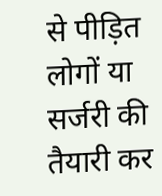से पीड़ित लोगों या सर्जरी की तैयारी कर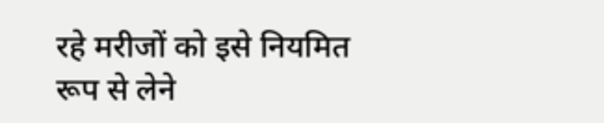रहे मरीजों को इसे नियमित रूप से लेने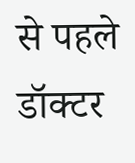से पहले डॉक्टर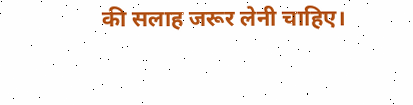की सलाह जरूर लेनी चाहिए।